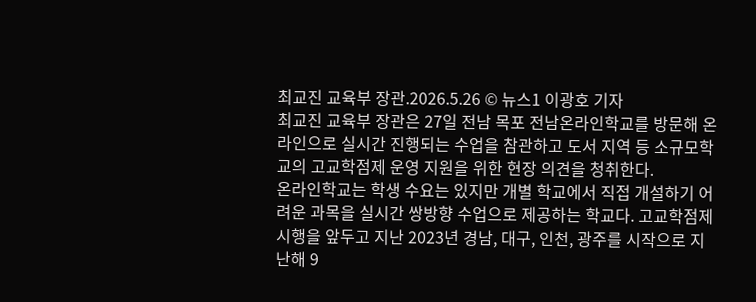최교진 교육부 장관.2026.5.26 © 뉴스1 이광호 기자
최교진 교육부 장관은 27일 전남 목포 전남온라인학교를 방문해 온라인으로 실시간 진행되는 수업을 참관하고 도서 지역 등 소규모학교의 고교학점제 운영 지원을 위한 현장 의견을 청취한다.
온라인학교는 학생 수요는 있지만 개별 학교에서 직접 개설하기 어려운 과목을 실시간 쌍방향 수업으로 제공하는 학교다. 고교학점제 시행을 앞두고 지난 2023년 경남, 대구, 인천, 광주를 시작으로 지난해 9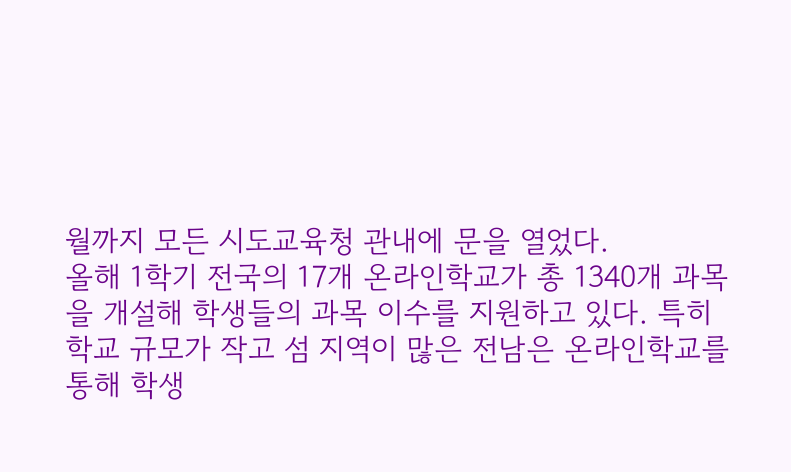월까지 모든 시도교육청 관내에 문을 열었다.
올해 1학기 전국의 17개 온라인학교가 총 1340개 과목을 개설해 학생들의 과목 이수를 지원하고 있다. 특히 학교 규모가 작고 섬 지역이 많은 전남은 온라인학교를 통해 학생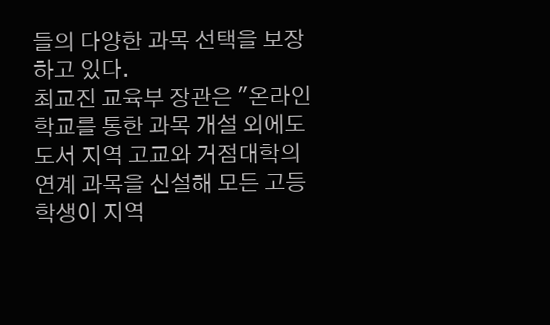들의 다양한 과목 선택을 보장하고 있다.
최교진 교육부 장관은 "온라인학교를 통한 과목 개설 외에도 도서 지역 고교와 거점대학의 연계 과목을 신설해 모든 고등학생이 지역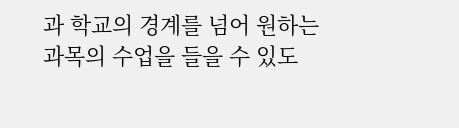과 학교의 경계를 넘어 원하는 과목의 수업을 들을 수 있도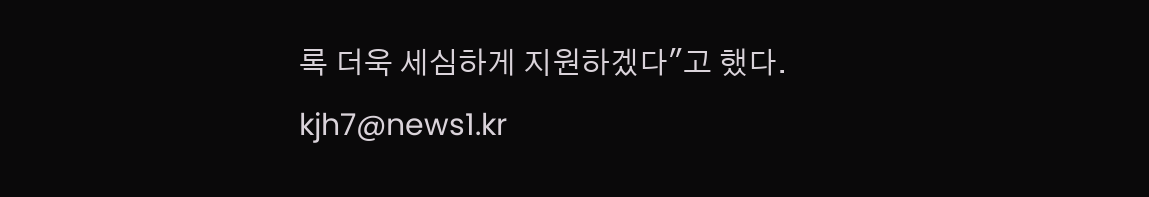록 더욱 세심하게 지원하겠다"고 했다.
kjh7@news1.kr